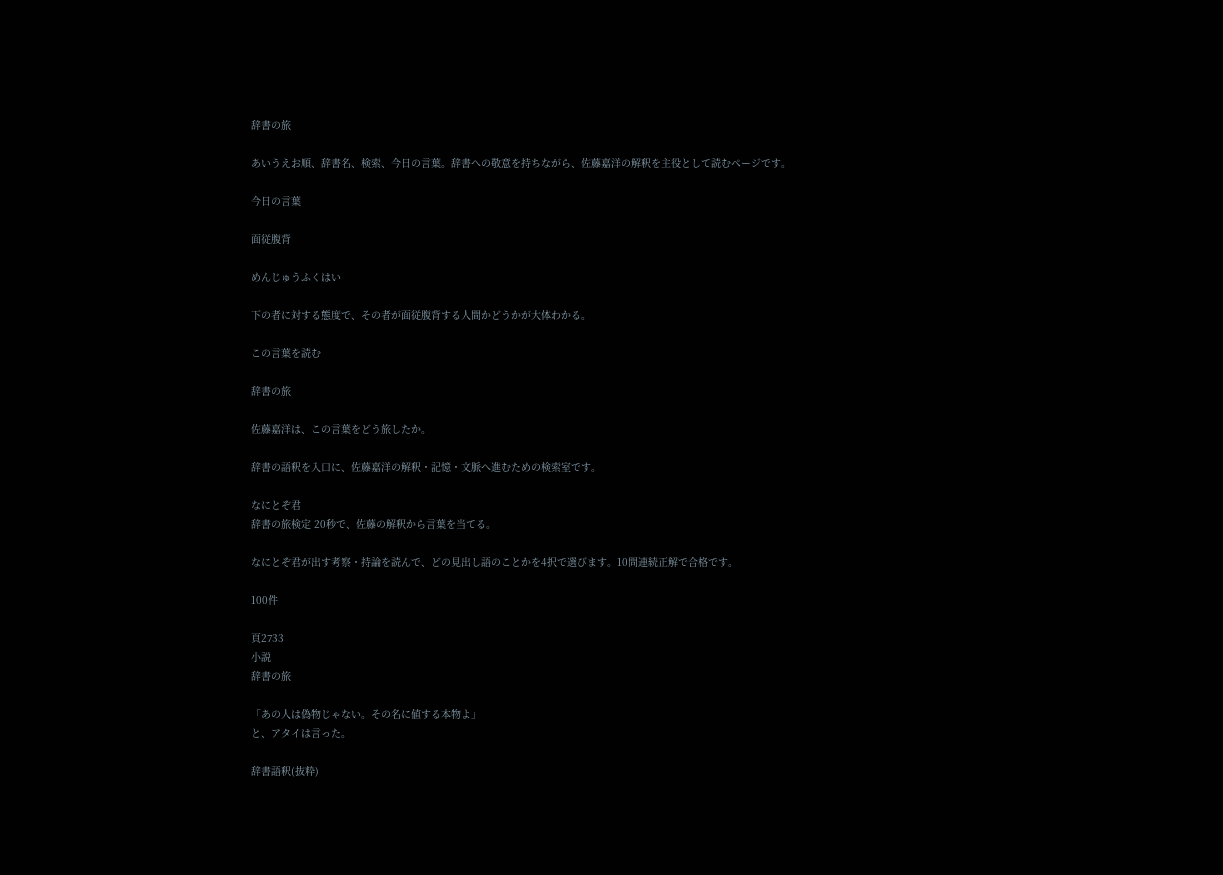辞書の旅

あいうえお順、辞書名、検索、今日の言葉。辞書への敬意を持ちながら、佐藤嘉洋の解釈を主役として読むページです。

今日の言葉

面従腹背

めんじゅうふくはい

下の者に対する態度で、その者が面従腹背する人間かどうかが大体わかる。

この言葉を読む

辞書の旅

佐藤嘉洋は、この言葉をどう旅したか。

辞書の語釈を入口に、佐藤嘉洋の解釈・記憶・文脈へ進むための検索室です。

なにとぞ君
辞書の旅検定 20秒で、佐藤の解釈から言葉を当てる。

なにとぞ君が出す考察・持論を読んで、どの見出し語のことかを4択で選びます。10問連続正解で合格です。

100件

頁2733
小説
辞書の旅

「あの人は偽物じゃない。その名に値する本物よ」
と、アタイは言った。

辞書語釈(抜粋)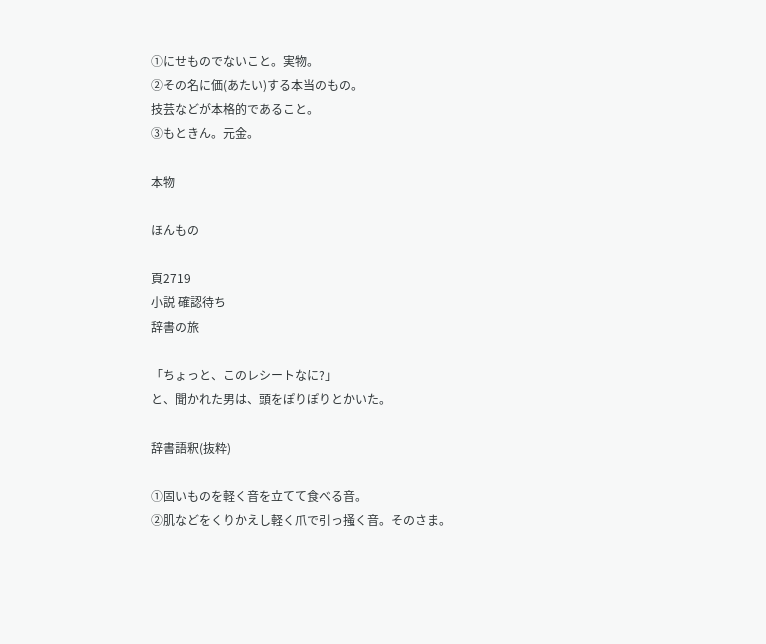①にせものでないこと。実物。
②その名に価(あたい)する本当のもの。
技芸などが本格的であること。
③もときん。元金。

本物

ほんもの

頁2719
小説 確認待ち
辞書の旅

「ちょっと、このレシートなに?」
と、聞かれた男は、頭をぽりぽりとかいた。

辞書語釈(抜粋)

①固いものを軽く音を立てて食べる音。
②肌などをくりかえし軽く爪で引っ掻く音。そのさま。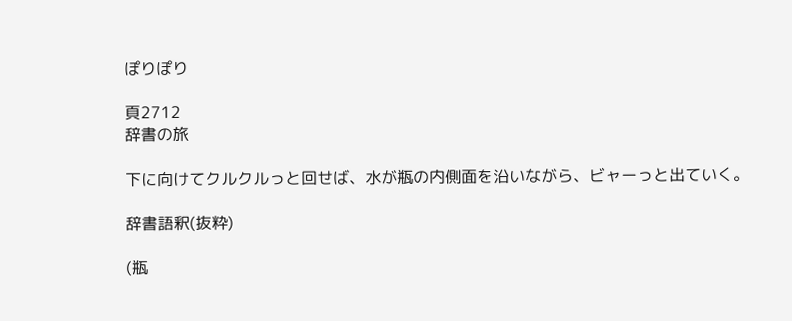ぽりぽり

頁2712
辞書の旅

下に向けてクルクルっと回せば、水が瓶の内側面を沿いながら、ビャーっと出ていく。

辞書語釈(抜粋)

(瓶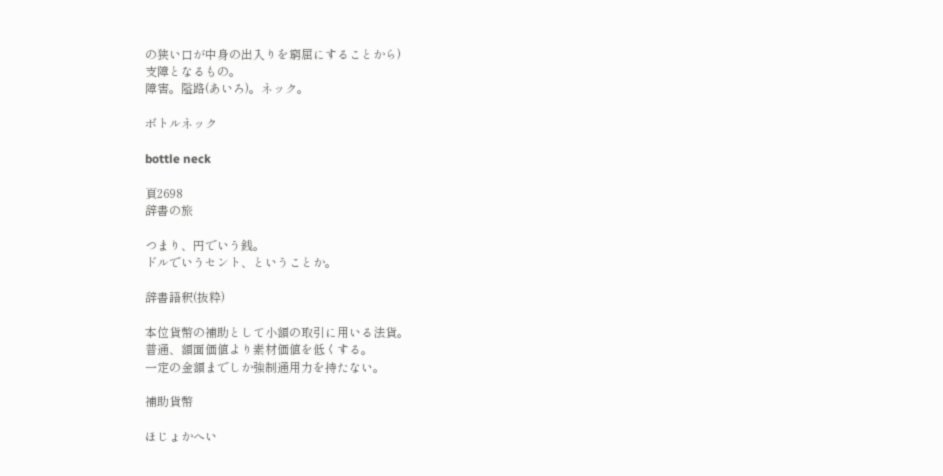の狭い口が中身の出入りを窮屈にすることから)
支障となるもの。
障害。隘路(あいろ)。ネック。

ボトルネック

bottle neck

頁2698
辞書の旅

つまり、円でいう銭。
ドルでいうセント、ということか。

辞書語釈(抜粋)

本位貨幣の補助として小額の取引に用いる法貨。
普通、額面価値より素材価値を低くする。
一定の金額までしか強制通用力を持たない。

補助貨幣

ほじょかへい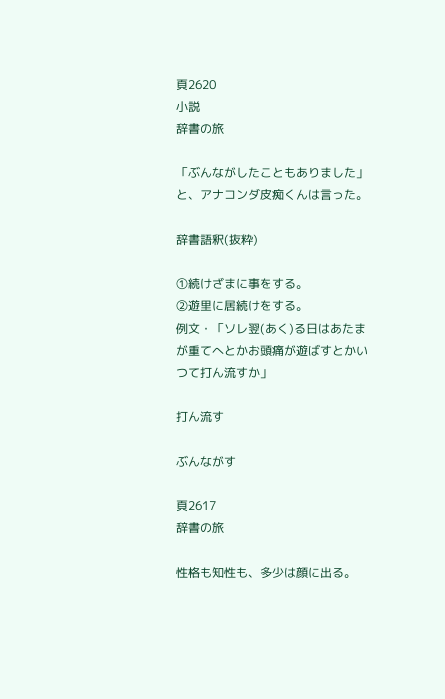頁2620
小説
辞書の旅

「ぶんながしたこともありました」
と、アナコンダ皮痴くんは言った。

辞書語釈(抜粋)

①続けざまに事をする。
②遊里に居続けをする。
例文・「ソレ翌(あく)る日はあたまが重てへとかお頭痛が遊ばすとかいつて打ん流すか」

打ん流す

ぶんながす

頁2617
辞書の旅

性格も知性も、多少は顔に出る。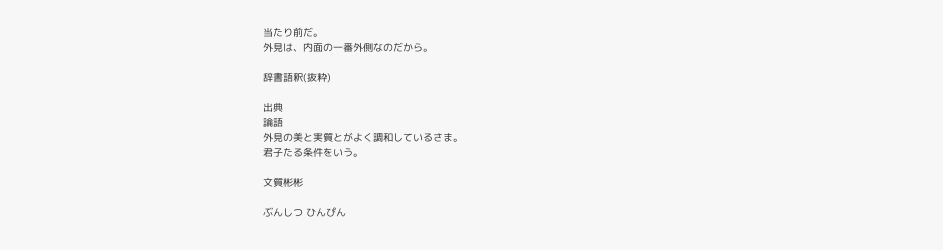当たり前だ。
外見は、内面の一番外側なのだから。

辞書語釈(抜粋)

出典
論語
外見の美と実質とがよく調和しているさま。
君子たる条件をいう。

文質彬彬

ぶんしつ ひんぴん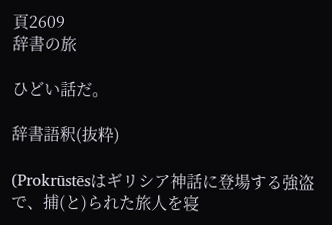頁2609
辞書の旅

ひどい話だ。

辞書語釈(抜粋)

(Prokrūstēsはギリシア神話に登場する強盗で、捕(と)られた旅人を寝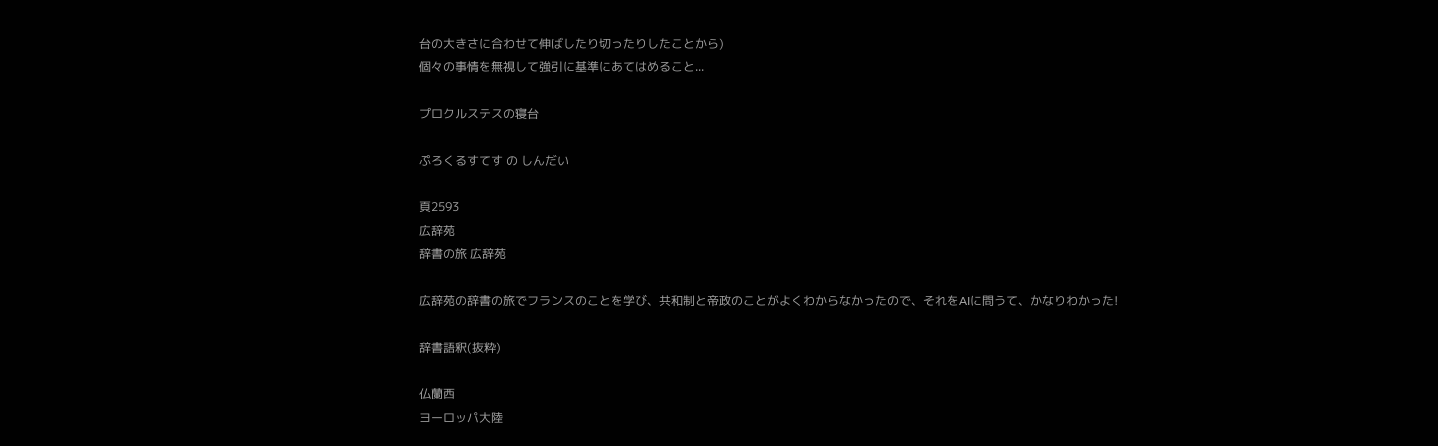台の大きさに合わせて伸ばしたり切ったりしたことから)
個々の事情を無視して強引に基準にあてはめること...

プロクルステスの寝台

ぷろくるすてす の しんだい

頁2593
広辞苑
辞書の旅 広辞苑

広辞苑の辞書の旅でフランスのことを学び、共和制と帝政のことがよくわからなかったので、それをAIに問うて、かなりわかった!

辞書語釈(抜粋)

仏蘭西
ヨーロッパ大陸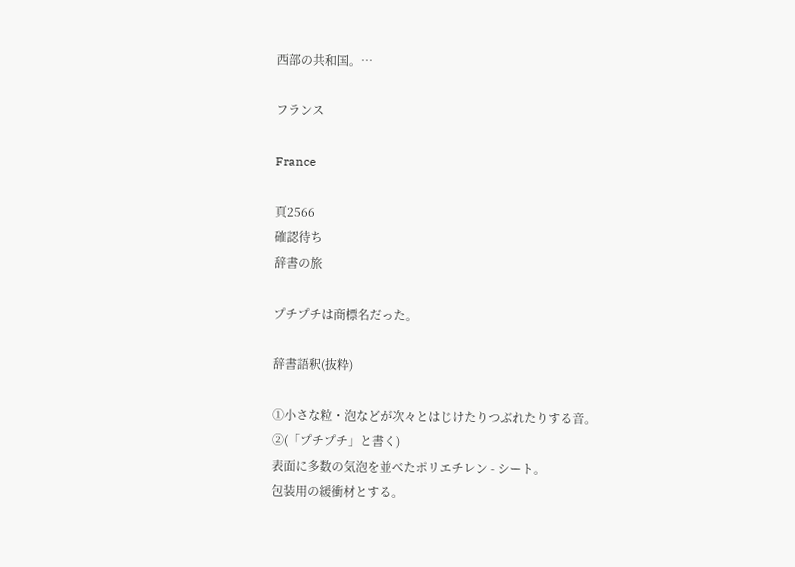西部の共和国。…

フランス

France

頁2566
確認待ち
辞書の旅

プチプチは商標名だった。

辞書語釈(抜粋)

①小さな粒・泡などが次々とはじけたりつぶれたりする音。
②(「プチプチ」と書く)
表面に多数の気泡を並べたポリエチレン - シート。
包装用の緩衝材とする。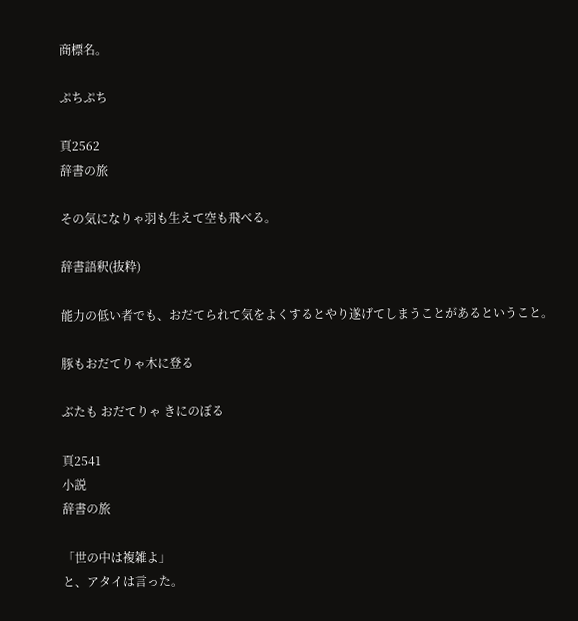商標名。

ぷちぷち

頁2562
辞書の旅

その気になりゃ羽も生えて空も飛べる。

辞書語釈(抜粋)

能力の低い者でも、おだてられて気をよくするとやり遂げてしまうことがあるということ。

豚もおだてりゃ木に登る

ぶたも おだてりゃ きにのぼる

頁2541
小説
辞書の旅

「世の中は複雑よ」
と、アタイは言った。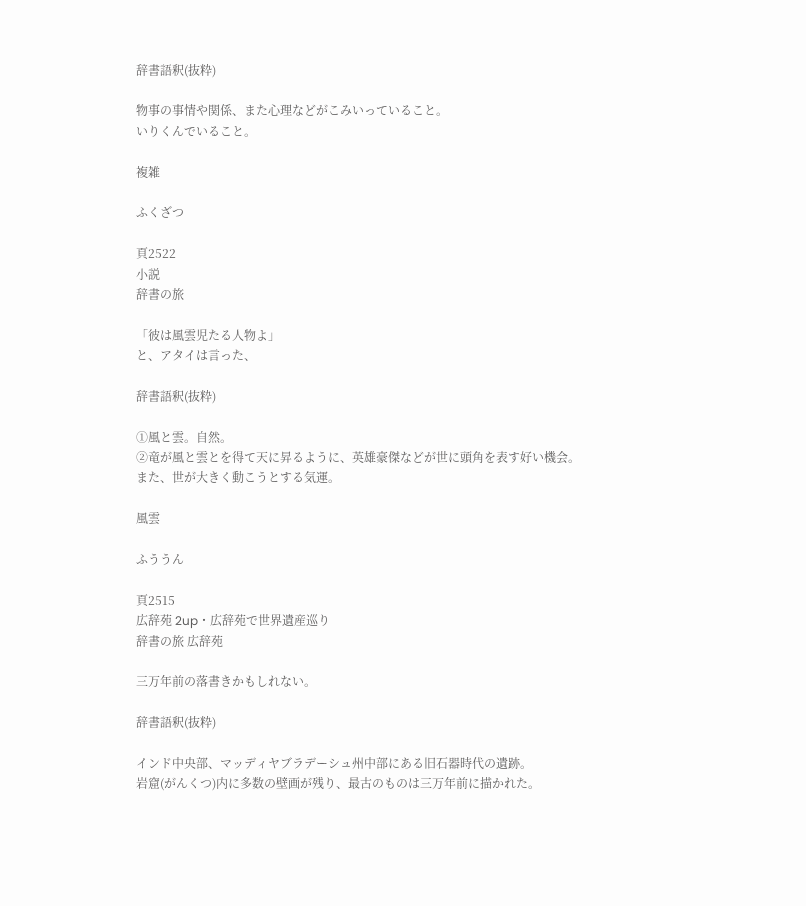辞書語釈(抜粋)

物事の事情や関係、また心理などがこみいっていること。
いりくんでいること。

複雑

ふくざつ

頁2522
小説
辞書の旅

「彼は風雲児たる人物よ」
と、アタイは言った、

辞書語釈(抜粋)

①風と雲。自然。
②竜が風と雲とを得て天に昇るように、英雄豪傑などが世に頭角を表す好い機会。
また、世が大きく動こうとする気運。

風雲

ふううん

頁2515
広辞苑 2up・広辞苑で世界遺産巡り
辞書の旅 広辞苑

三万年前の落書きかもしれない。

辞書語釈(抜粋)

インド中央部、マッディヤブラデーシュ州中部にある旧石器時代の遺跡。
岩窟(がんくつ)内に多数の壁画が残り、最古のものは三万年前に描かれた。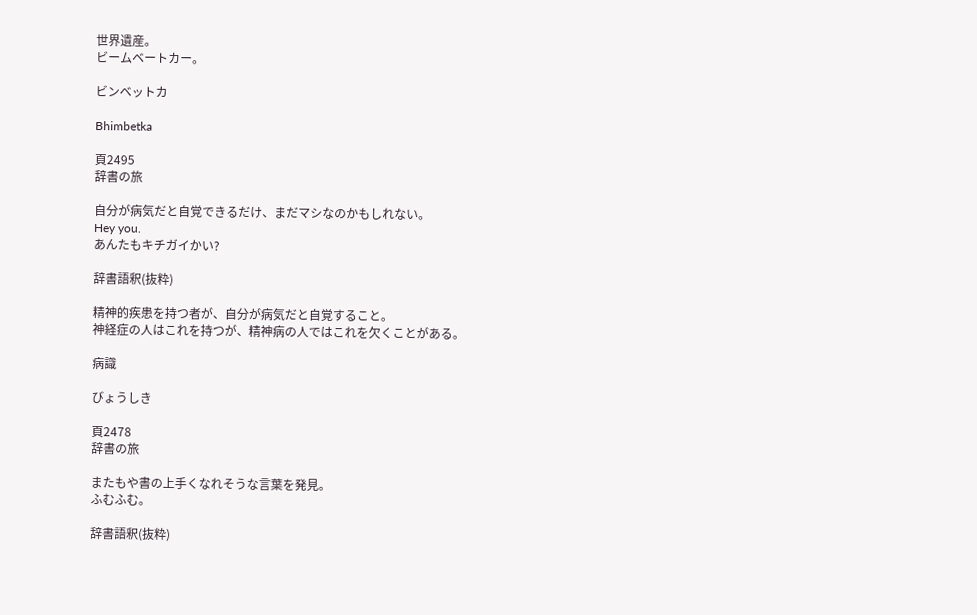世界遺産。
ビームベートカー。

ビンベットカ

Bhimbetka

頁2495
辞書の旅

自分が病気だと自覚できるだけ、まだマシなのかもしれない。
Hey you.
あんたもキチガイかい?

辞書語釈(抜粋)

精神的疾患を持つ者が、自分が病気だと自覚すること。
神経症の人はこれを持つが、精神病の人ではこれを欠くことがある。

病識

びょうしき

頁2478
辞書の旅

またもや書の上手くなれそうな言葉を発見。
ふむふむ。

辞書語釈(抜粋)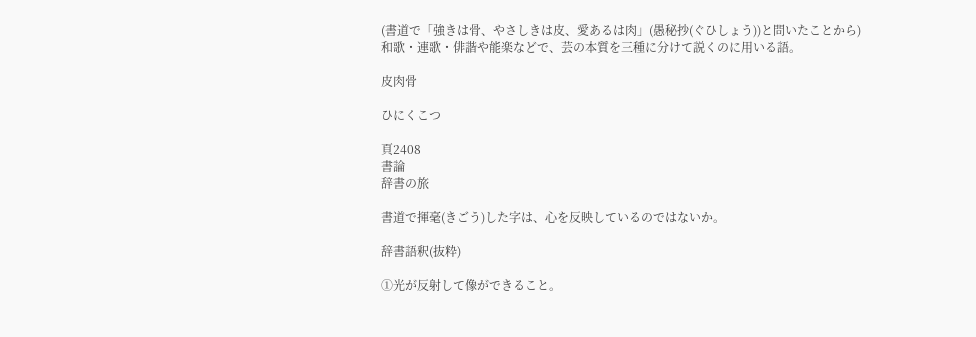(書道で「強きは骨、やさしきは皮、愛あるは肉」(愚秘抄(ぐひしょう))と問いたことから)
和歌・連歌・俳諧や能楽などで、芸の本質を三種に分けて説くのに用いる語。

皮肉骨

ひにくこつ

頁2408
書論
辞書の旅

書道で揮毫(きごう)した字は、心を反映しているのではないか。

辞書語釈(抜粋)

①光が反射して像ができること。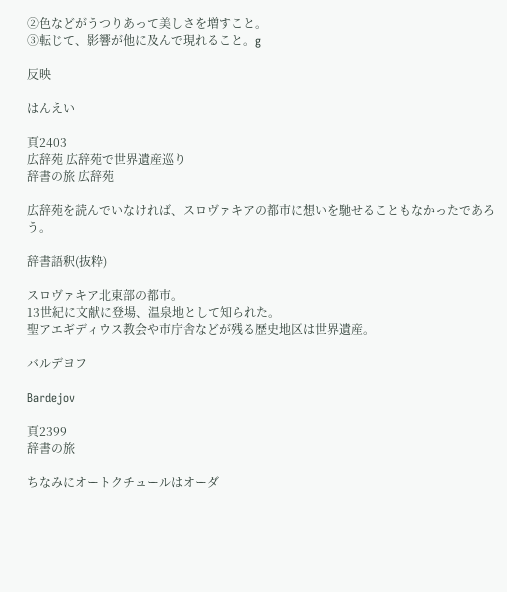②色などがうつりあって美しさを増すこと。
③転じて、影響が他に及んで現れること。g

反映

はんえい

頁2403
広辞苑 広辞苑で世界遺産巡り
辞書の旅 広辞苑

広辞苑を読んでいなければ、スロヴァキアの都市に想いを馳せることもなかったであろう。

辞書語釈(抜粋)

スロヴァキア北東部の都市。
13世紀に文献に登場、温泉地として知られた。
聖アエギディウス教会や市庁舎などが残る歴史地区は世界遺産。

バルデヨフ

Bardejov

頁2399
辞書の旅

ちなみにオートクチュールはオーダ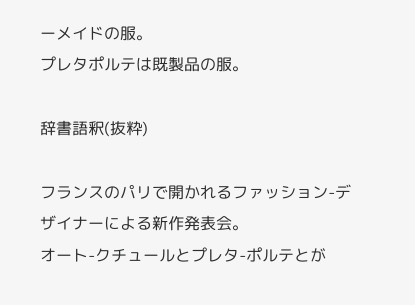ーメイドの服。
プレタポルテは既製品の服。

辞書語釈(抜粋)

フランスのパリで開かれるファッション-デザイナーによる新作発表会。
オート-クチュールとプレタ-ポルテとが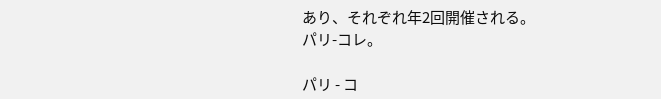あり、それぞれ年2回開催される。
パリ-コレ。

パリ - コ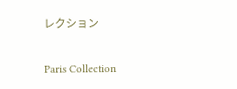レクション

Paris Collection